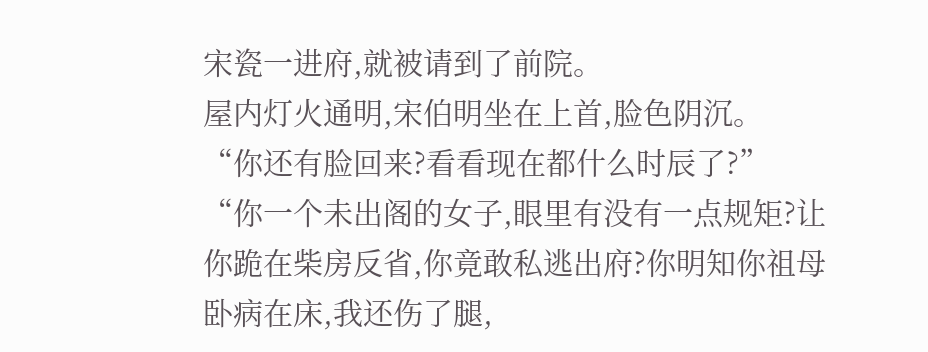宋瓷一进府,就被请到了前院。
屋内灯火通明,宋伯明坐在上首,脸色阴沉。
“你还有脸回来?看看现在都什么时辰了?”
“你一个未出阁的女子,眼里有没有一点规矩?让你跪在柴房反省,你竟敢私逃出府?你明知你祖母卧病在床,我还伤了腿,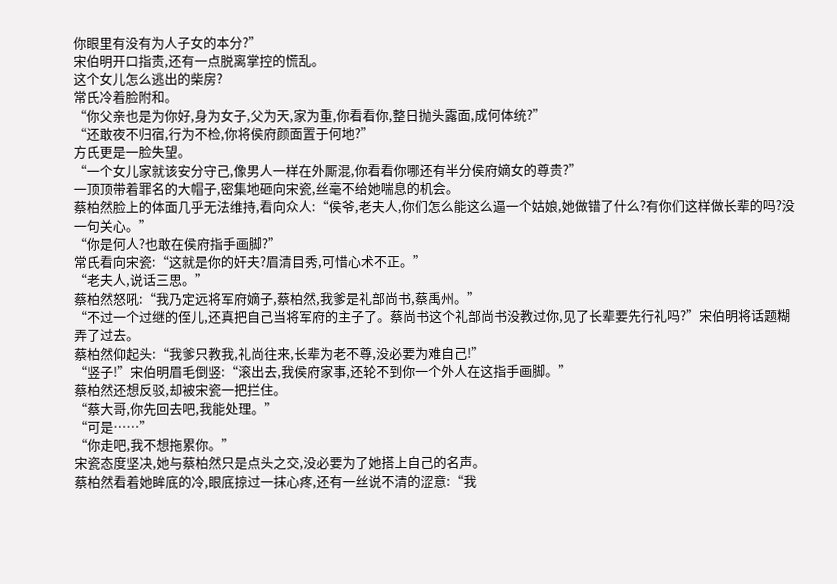你眼里有没有为人子女的本分?”
宋伯明开口指责,还有一点脱离掌控的慌乱。
这个女儿怎么逃出的柴房?
常氏冷着脸附和。
“你父亲也是为你好,身为女子,父为天,家为重,你看看你,整日抛头露面,成何体统?”
“还敢夜不归宿,行为不检,你将侯府颜面置于何地?”
方氏更是一脸失望。
“一个女儿家就该安分守己,像男人一样在外厮混,你看看你哪还有半分侯府嫡女的尊贵?”
一顶顶带着罪名的大帽子,密集地砸向宋瓷,丝毫不给她喘息的机会。
蔡柏然脸上的体面几乎无法维持,看向众人:“侯爷,老夫人,你们怎么能这么逼一个姑娘,她做错了什么?有你们这样做长辈的吗?没一句关心。”
“你是何人?也敢在侯府指手画脚?”
常氏看向宋瓷:“这就是你的奸夫?眉清目秀,可惜心术不正。”
“老夫人,说话三思。”
蔡柏然怒吼:“我乃定远将军府嫡子,蔡柏然,我爹是礼部尚书,蔡禹州。”
“不过一个过继的侄儿,还真把自己当将军府的主子了。蔡尚书这个礼部尚书没教过你,见了长辈要先行礼吗?”宋伯明将话题糊弄了过去。
蔡柏然仰起头:“我爹只教我,礼尚往来,长辈为老不尊,没必要为难自己!”
“竖子!”宋伯明眉毛倒竖:“滚出去,我侯府家事,还轮不到你一个外人在这指手画脚。”
蔡柏然还想反驳,却被宋瓷一把拦住。
“蔡大哥,你先回去吧,我能处理。”
“可是……”
“你走吧,我不想拖累你。”
宋瓷态度坚决,她与蔡柏然只是点头之交,没必要为了她搭上自己的名声。
蔡柏然看着她眸底的冷,眼底掠过一抹心疼,还有一丝说不清的涩意:“我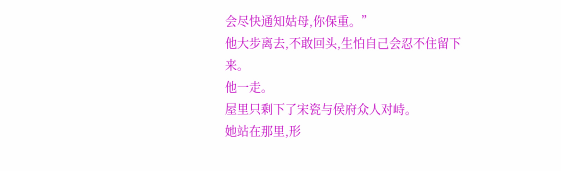会尽快通知姑母,你保重。”
他大步离去,不敢回头,生怕自己会忍不住留下来。
他一走。
屋里只剩下了宋瓷与侯府众人对峙。
她站在那里,形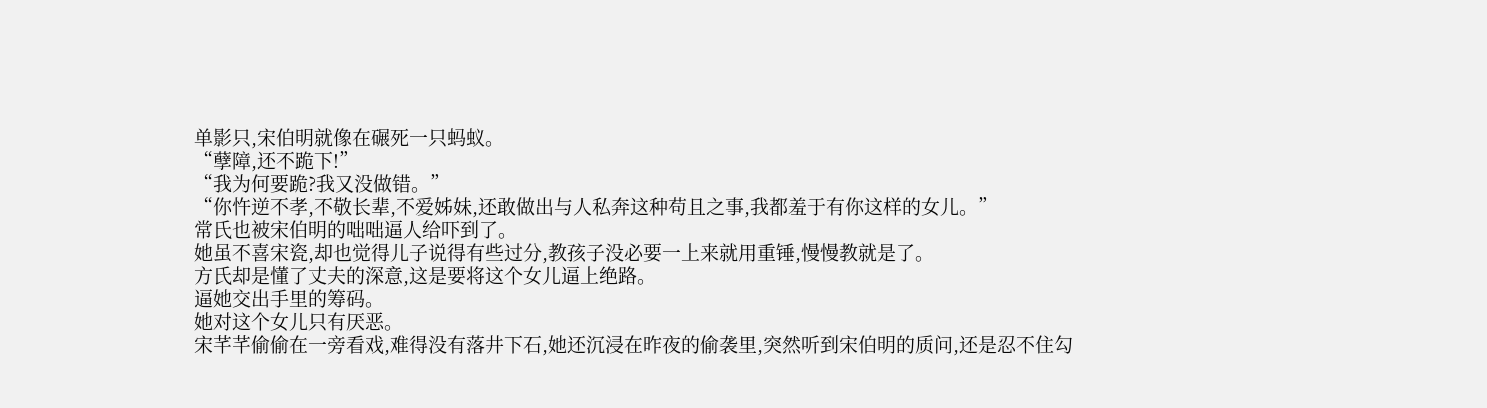单影只,宋伯明就像在碾死一只蚂蚁。
“孽障,还不跪下!”
“我为何要跪?我又没做错。”
“你忤逆不孝,不敬长辈,不爱姊妹,还敢做出与人私奔这种苟且之事,我都羞于有你这样的女儿。”
常氏也被宋伯明的咄咄逼人给吓到了。
她虽不喜宋瓷,却也觉得儿子说得有些过分,教孩子没必要一上来就用重锤,慢慢教就是了。
方氏却是懂了丈夫的深意,这是要将这个女儿逼上绝路。
逼她交出手里的筹码。
她对这个女儿只有厌恶。
宋芊芊偷偷在一旁看戏,难得没有落井下石,她还沉浸在昨夜的偷袭里,突然听到宋伯明的质问,还是忍不住勾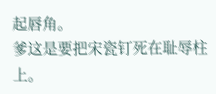起唇角。
爹这是要把宋瓷钉死在耻辱柱上。